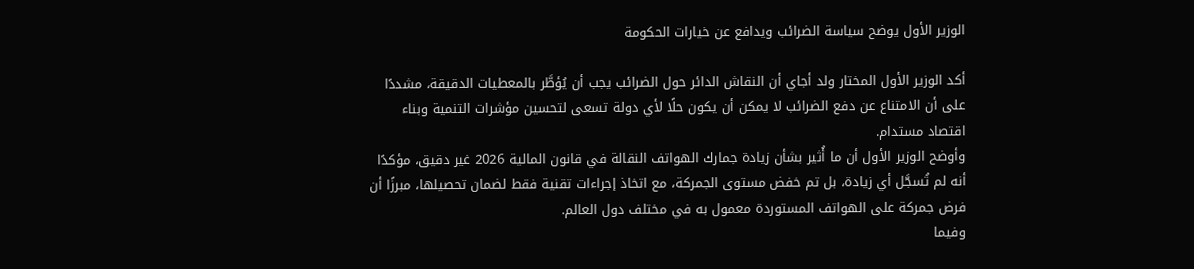الوزير الأول يوضح سياسة الضرائب ويدافع عن خيارات الحكومة

أكد الوزير الأول المختار ولد أجاي أن النقاش الدائر حول الضرائب يجب أن يُؤطَّر بالمعطيات الدقيقة، مشددًا على أن الامتناع عن دفع الضرائب لا يمكن أن يكون حلًا لأي دولة تسعى لتحسين مؤشرات التنمية وبناء اقتصاد مستدام.
وأوضح الوزير الأول أن ما أُثير بشأن زيادة جمارك الهواتف النقالة في قانون المالية 2026 غير دقيق، مؤكدًا أنه لم تُسجَّل أي زيادة، بل تم خفض مستوى الجمركة، مع اتخاذ إجراءات تقنية فقط لضمان تحصيلها، مبرزًا أن فرض جمركة على الهواتف المستوردة معمول به في مختلف دول العالم.
وفيما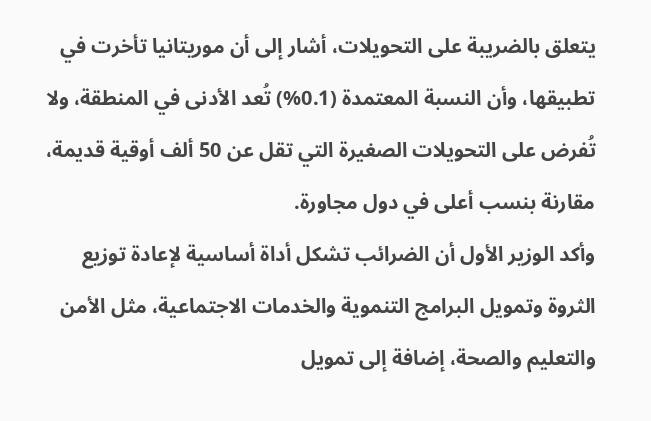يتعلق بالضريبة على التحويلات، أشار إلى أن موريتانيا تأخرت في تطبيقها، وأن النسبة المعتمدة (0.1%) تُعد الأدنى في المنطقة، ولا تُفرض على التحويلات الصغيرة التي تقل عن 50 ألف أوقية قديمة، مقارنة بنسب أعلى في دول مجاورة.
وأكد الوزير الأول أن الضرائب تشكل أداة أساسية لإعادة توزيع الثروة وتمويل البرامج التنموية والخدمات الاجتماعية، مثل الأمن والتعليم والصحة، إضافة إلى تمويل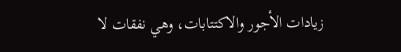زيادات الأجور والاكتتابات، وهي نفقات لا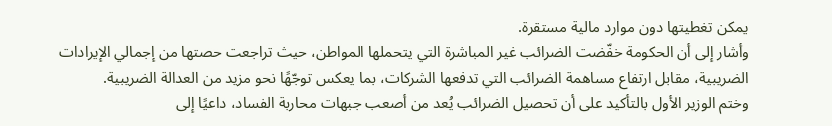يمكن تغطيتها دون موارد مالية مستقرة.
وأشار إلى أن الحكومة خفّضت الضرائب غير المباشرة التي يتحملها المواطن، حيث تراجعت حصتها من إجمالي الإيرادات الضريبية، مقابل ارتفاع مساهمة الضرائب التي تدفعها الشركات، بما يعكس توجّهًا نحو مزيد من العدالة الضريبية.
وختم الوزير الأول بالتأكيد على أن تحصيل الضرائب يُعد من أصعب جبهات محاربة الفساد، داعيًا إلى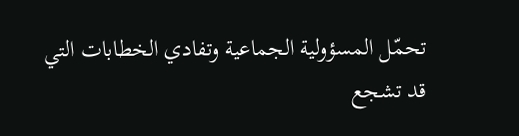تحمّل المسؤولية الجماعية وتفادي الخطابات التي قد تشجع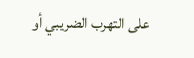على التهرب الضريبي أو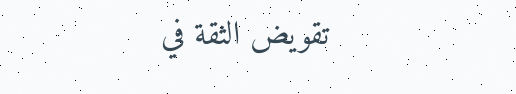تقويض الثقة في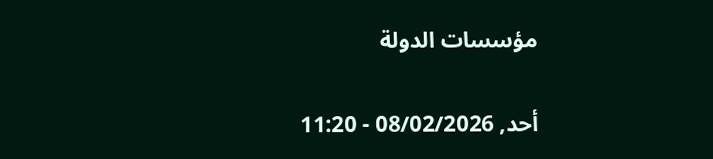مؤسسات الدولة

أحد, 08/02/2026 - 11:20